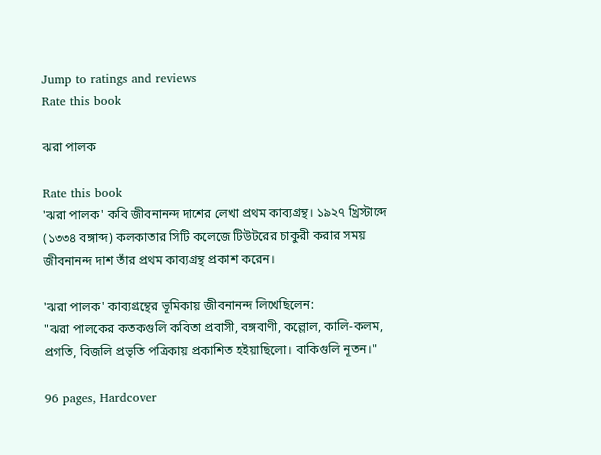Jump to ratings and reviews
Rate this book

ঝরা পালক

Rate this book
'ঝরা পালক' কবি জীবনানন্দ দাশের লেখা প্রথম কাব্যগ্রন্থ। ১৯২৭ খ্রিস্টাব্দে (১৩৩৪ বঙ্গাব্দ) কলকাতার সিটি কলেজে টিউটরের চাকুরী করার সময় জীবনানন্দ দাশ তাঁর প্রথম কাব্যগ্রন্থ প্রকাশ করেন।

'ঝরা পালক' কাব্যগ্রন্থের ভূমিকায় জীবনানন্দ লিখেছিলেন:
"ঝরা পালকের কতকগুলি কবিতা প্রবাসী, বঙ্গবাণী, কল্লোল, কালি-কলম, প্রগতি, বিজলি প্রভৃতি পত্রিকায় প্রকাশিত হইয়াছিলো। বাকিগুলি নূতন।"

96 pages, Hardcover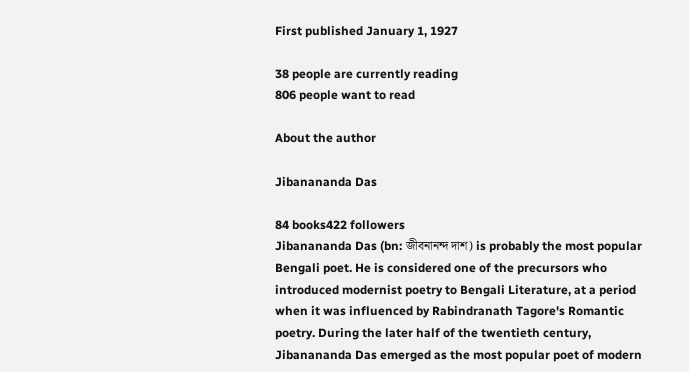First published January 1, 1927

38 people are currently reading
806 people want to read

About the author

Jibanananda Das

84 books422 followers
Jibanananda Das (bn: জীবনানন্দ দাশ) is probably the most popular Bengali poet. He is considered one of the precursors who introduced modernist poetry to Bengali Literature, at a period when it was influenced by Rabindranath Tagore's Romantic poetry. During the later half of the twentieth century, Jibanananda Das emerged as the most popular poet of modern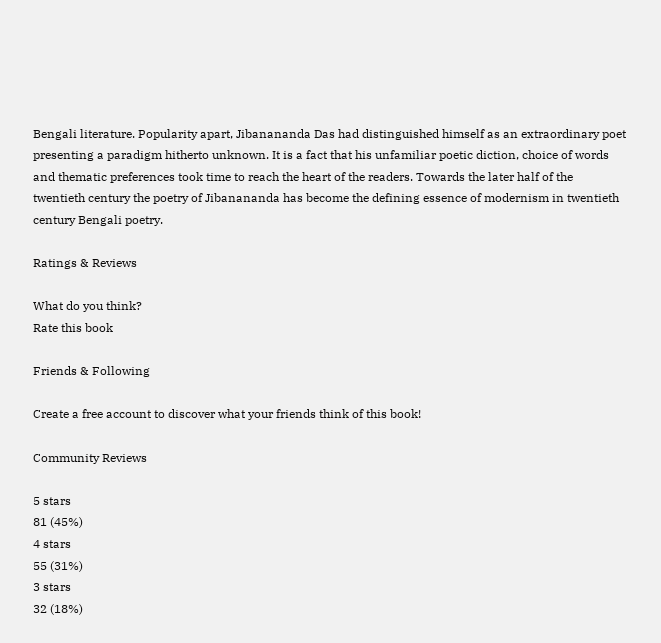Bengali literature. Popularity apart, Jibanananda Das had distinguished himself as an extraordinary poet presenting a paradigm hitherto unknown. It is a fact that his unfamiliar poetic diction, choice of words and thematic preferences took time to reach the heart of the readers. Towards the later half of the twentieth century the poetry of Jibanananda has become the defining essence of modernism in twentieth century Bengali poetry.

Ratings & Reviews

What do you think?
Rate this book

Friends & Following

Create a free account to discover what your friends think of this book!

Community Reviews

5 stars
81 (45%)
4 stars
55 (31%)
3 stars
32 (18%)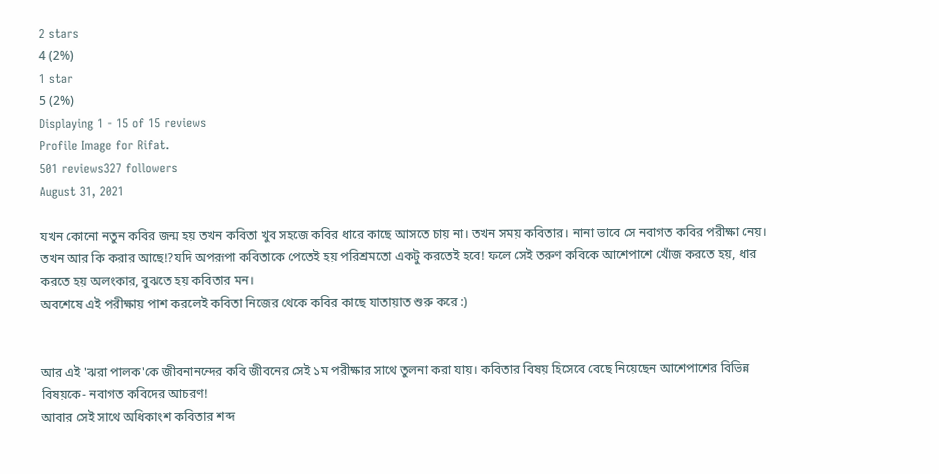2 stars
4 (2%)
1 star
5 (2%)
Displaying 1 - 15 of 15 reviews
Profile Image for Rifat.
501 reviews327 followers
August 31, 2021

যখন কোনো নতুন কবির জন্ম হয় তখন কবিতা খুব সহজে কবির ধারে কাছে আসতে চায় না। তখন সময় কবিতার। নানা ভাবে সে নবাগত কবির পরীক্ষা নেয়। তখন আর কি করার আছে!?যদি অপরূপা কবিতাকে পেতেই হয় পরিশ্রমতো একটু করতেই হবে! ফলে সেই তরুণ কবিকে আশেপাশে খোঁজ করতে হয়, ধার করতে হয় অলংকার, বুঝতে হয় কবিতার মন।
অবশেষে এই পরীক্ষায় পাশ করলেই কবিতা নিজের থেকে কবির কাছে যাতায়াত শুরু করে :)


আর এই 'ঝরা পালক'কে জীবনানন্দের কবি জীবনের সেই ১ম পরীক্ষার সাথে তুলনা করা যায়। কবিতার বিষয় হিসেবে বেছে নিয়েছেন আশেপাশের বিভিন্ন বিষয়কে- নবাগত কবিদের আচরণ!
আবার সেই সাথে অধিকাংশ কবিতার শব্দ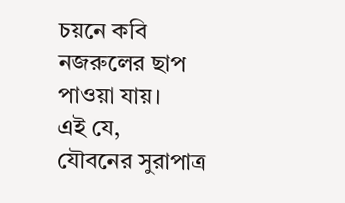চয়নে কবি নজরুলের ছাপ পাওয়া যায়।
এই যে,
যৌবনের সুরাপাত্র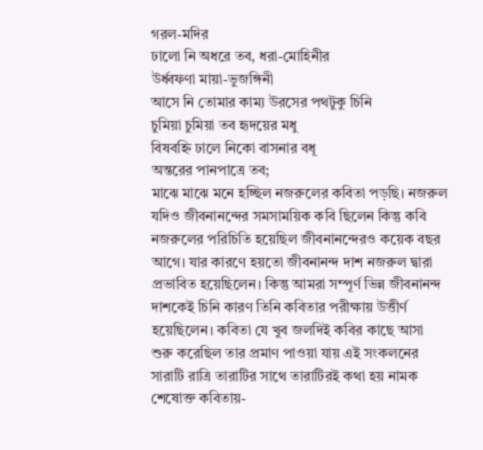গরল-মদির
ঢালো নি অধরে তব, ধরা-মোহিনীর
উর্ধ্বফণা মায়া-ভুজঙ্গিনী
আসে নি তোমার কাম্য উরসের পথটুকু চিনি
চুমিয়া চুমিয়া তব হৃদয়ের মধু
বিষবহ্নি ঢালে নিকো বাসনার বধূ
অন্তরের পানপাত্রে তব;
মাঝে মাঝে মনে হচ্ছিল নজরুলের কবিতা পড়ছি। নজরুল যদিও জীবনানন্দের সমসাময়িক কবি ছিলেন কিন্তু কবি নজরুলের পরিচিতি হয়েছিল জীবনানন্দেরও কয়েক বছর আগে। যার কারণে হয়তো জীবনানন্দ দাশ নজরুল দ্বারা প্রভাবিত হয়েছিলেন। কিন্তু আমরা সম্পূর্ণ ভিন্ন জীবনানন্দ দাশকেই চিনি কারণ তিনি কবিতার পরীক্ষায় উত্তীর্ণ হয়েছিলেন। কবিতা যে খুব জলদিই কবির কাছে আসা শুরু করেছিল তার প্রমাণ পাওয়া যায় এই সংকলনের সারাটি রাত্রি তারাটির সাথে তারাটিরই কথা হয় নামক শেষোক্ত কবিতায়-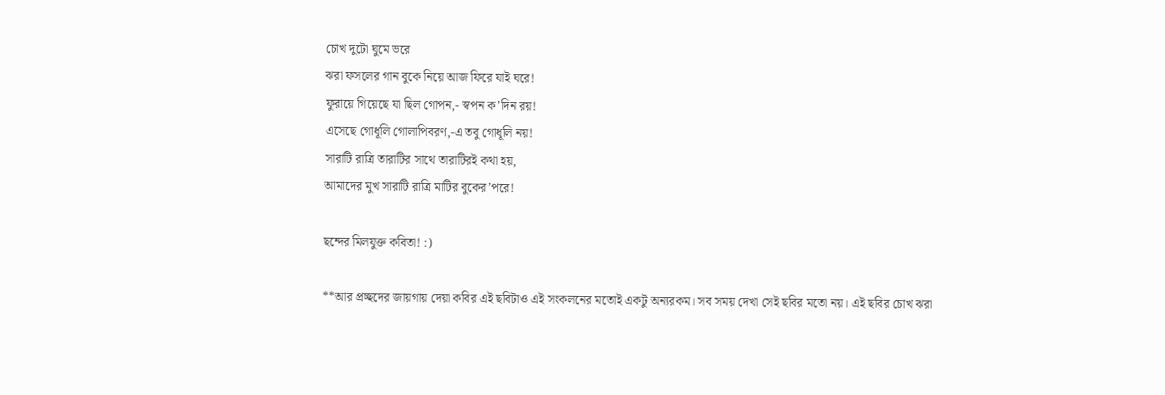চোখ দুটো ঘুমে ভরে
ঝরা ফসলের গান বুকে নিয়ে আজ ফিরে যাই ঘরে!
ফুরায়ে গিয়েছে যা ছিল গোপন,- স্বপন ক’দিন রয়!
এসেছে গোধূলি গোলাপিবরণ,-এ তবু গোধূলি নয়!
সারাটি রাত্রি তারাটির সাথে তারাটিরই কথা হয়,
আমাদের মুখ সারাটি রাত্রি মাটির বুকের’পরে!

ছন্দের মিলযুক্ত কবিতা! :)

**আর প্রচ্ছদের জায়গায় দেয়া কবির এই ছবিটাও এই সংকলনের মতোই একটু অন্যরকম। সব সময় দেখা সেই ছবির মতো নয়। এই ছবির চোখ ঝরা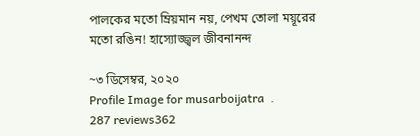পালকের মতো ম্রিয়মান নয়, পেখম তোলা ময়ূরের মতো রঙিন! হাস্যোজ্জ্বল জীবনানন্দ

~৩ ডিসেম্বর, ২০২০
Profile Image for musarboijatra  .
287 reviews362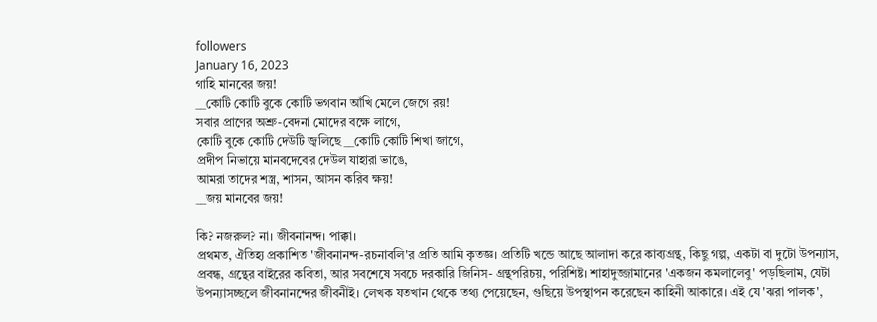followers
January 16, 2023
গাহি মানবের জয়!
__কোটি কোটি বুকে কোটি ভগবান আঁখি মেলে জেগে রয়!
সবার প্রাণের অশ্রু-বেদনা মোদের বক্ষে লাগে,
কোটি বুকে কোটি দেউটি জ্বলিছে__কোটি কোটি শিখা জাগে,
প্রদীপ নিভায়ে মানবদেবের দেউল যাহারা ভাঙে,
আমরা তাদের শস্ত্র, শাসন, আসন করিব ক্ষয়!
__জয় মানবের জয়!

কি? নজরুল? না। জীবনানন্দ। পাক্কা।
প্রথমত, ঐতিহ্য প্রকাশিত 'জীবনানন্দ-রচনাবলি'র প্রতি আমি কৃতজ্ঞ। প্রতিটি খন্ডে আছে আলাদা করে কাব্যগ্রন্থ, কিছু গল্প, একটা বা দুটো উপন্যাস, প্রবন্ধ, গ্রন্থের বাইরের কবিতা, আর সবশেষে সবচে দরকারি জিনিস- গ্রন্থপরিচয়, পরিশিষ্ট। শাহাদুজ্জামানের 'একজন কমলালেবু' পড়ছিলাম, যেটা উপন্যাসচ্ছলে জীবনানন্দের জীবনীই। লেখক যতখান থেকে তথ্য পেয়েছেন, গুছিয়ে উপস্থাপন করেছেন কাহিনী আকারে। এই যে 'ঝরা পালক',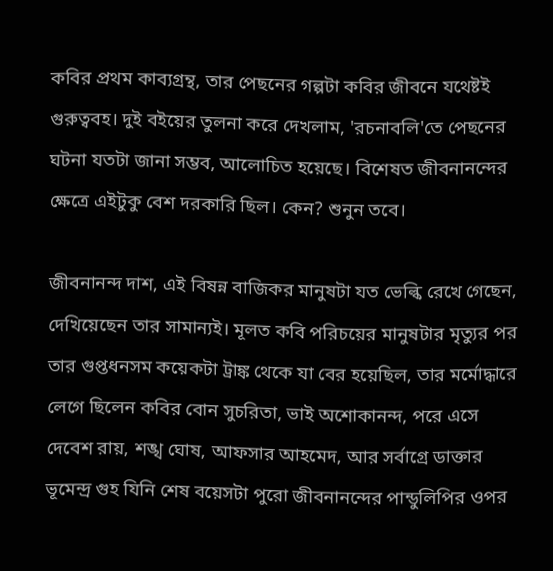কবির প্রথম কাব্যগ্রন্থ, তার পেছনের গল্পটা কবির জীবনে যথেষ্টই গুরুত্ববহ। দুই বইয়ের তুলনা করে দেখলাম, 'রচনাবলি'তে পেছনের ঘটনা যতটা জানা সম্ভব, আলোচিত হয়েছে। বিশেষত জীবনানন্দের ক্ষেত্রে এইটুকু বেশ দরকারি ছিল। কেন? শুনুন তবে।

জীবনানন্দ দাশ, এই বিষন্ন বাজিকর মানুষটা যত ভেল্কি রেখে গেছেন, দেখিয়েছেন তার সামান্যই। মূলত কবি পরিচয়ের মানুষটার মৃত্যুর পর তার গুপ্তধনসম কয়েকটা ট্রাঙ্ক থেকে যা বের হয়েছিল, তার মর্মোদ্ধারে লেগে ছিলেন কবির বোন সুচরিতা, ভাই অশোকানন্দ, পরে এসে দেবেশ রায়, শঙ্খ ঘোষ, আফসার আহমেদ, আর সর্বাগ্রে ডাক্তার ভূমেন্দ্র গুহ যিনি শেষ বয়েসটা পুরো জীবনানন্দের পান্ডুলিপির ওপর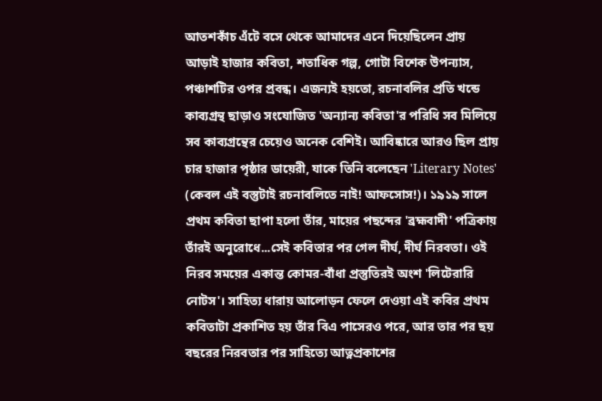আতশকাঁচ এঁটে বসে থেকে আমাদের এনে দিয়েছিলেন প্রায় আড়াই হাজার কবিতা, শতাধিক গল্প, গোটা বিশেক উপন্যাস, পঞ্চাশটির ওপর প্রবন্ধ। এজন্যই হয়তো, রচনাবলির প্রতি খন্ডে কাব্যগ্রন্থ ছাড়াও সংযোজিত 'অন্যান্য কবিতা'র পরিধি সব মিলিয়ে সব কাব্যগ্রন্থের চেয়েও অনেক বেশিই। আবিষ্কারে আরও ছিল প্রায় চার হাজার পৃষ্ঠার ডায়েরী, যাকে তিনি বলেছেন 'Literary Notes' (কেবল এই বস্তুটাই রচনাবলিতে নাই! আফসোস!)। ১৯১৯ সালে প্রথম কবিতা ছাপা হলো তাঁর, মায়ের পছন্দের 'ব্রহ্মবাদী' পত্রিকায় তাঁরই অনুরোধে...সেই কবিতার পর গেল দীর্ঘ, দীর্ঘ নিরবতা। ওই নিরব সময়ের একান্ত কোমর-বাঁধা প্রস্তুতিরই অংশ 'লিটেরারি নোটস'। সাহিত্য ধারায় আলোড়ন ফেলে দেওয়া এই কবির প্রথম কবিতাটা প্রকাশিত হয় তাঁর বিএ পাসেরও পরে, আর তার পর ছয় বছরের নিরবতার পর সাহিত্যে আত্নপ্রকাশের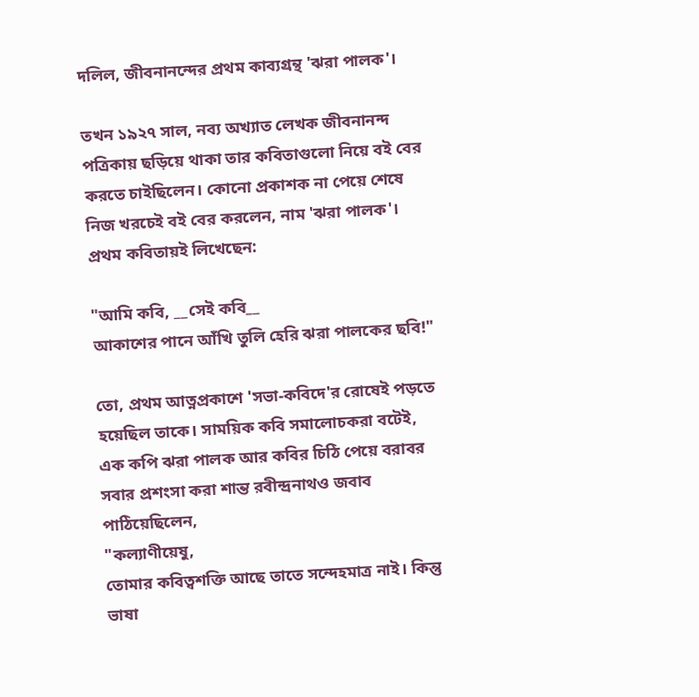দলিল, জীবনানন্দের প্রথম কাব্যগ্রন্থ 'ঝরা পালক'।

তখন ১৯২৭ সাল, নব্য অখ্যাত লেখক জীবনানন্দ পত্রিকায় ছড়িয়ে থাকা তার কবিতাগুলো নিয়ে বই বের করতে চাইছিলেন। কোনো প্রকাশক না পেয়ে শেষে নিজ খরচেই বই বের করলেন, নাম 'ঝরা পালক'। প্রথম কবিতায়ই লিখেছেন:

"আমি কবি, __সেই কবি__
আকাশের পানে আঁখি তুলি হেরি ঝরা পালকের ছবি!"

তো, প্রথম আত্নপ্রকাশে 'সভা-কবিদে'র রোষেই পড়তে হয়েছিল তাকে। সাময়িক কবি সমালোচকরা বটেই, এক কপি ঝরা পালক আর কবির চিঠি পেয়ে বরাবর সবার প্রশংসা করা শান্ত রবীন্দ্রনাথও জবাব পাঠিয়েছিলেন,
"কল্যাণীয়েষু,
তোমার কবিত্বশক্তি আছে তাতে সন্দেহমাত্র নাই। কিন্তু ভাষা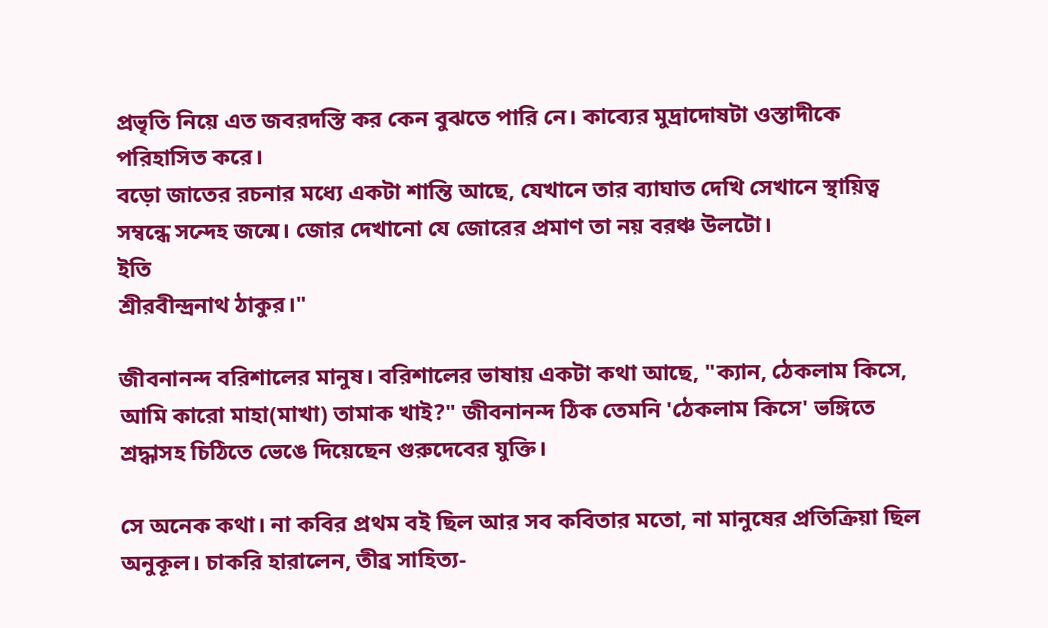প্রভৃতি নিয়ে এত জবরদস্তি কর কেন বুঝতে পারি নে। কাব্যের মুদ্রাদোষটা ওস্তাদীকে পরিহাসিত করে।
বড়ো জাতের রচনার মধ্যে একটা শান্তি আছে, যেখানে তার ব্যাঘাত দেখি সেখানে স্থায়িত্ব সম্বন্ধে সন্দেহ জন্মে। জোর দেখানো যে জোরের প্রমাণ তা নয় বরঞ্চ উলটো।
ইতি
শ্রীরবীন্দ্রনাথ ঠাকুর।"

জীবনানন্দ বরিশালের মানুষ। বরিশালের ভাষায় একটা কথা আছে, "ক্যান, ঠেকলাম কিসে, আমি কারো মাহা(মাখা) তামাক খাই?" জীবনানন্দ ঠিক তেমনি 'ঠেকলাম কিসে' ভঙ্গিতে শ্রদ্ধাসহ চিঠিতে ভেঙে দিয়েছেন গুরুদেবের যুক্তি।

সে অনেক কথা। না কবির প্রথম বই ছিল আর সব কবিতার মতো, না মানুষের প্রতিক্রিয়া ছিল অনুকূল। চাকরি হারালেন, তীব্র সাহিত্য-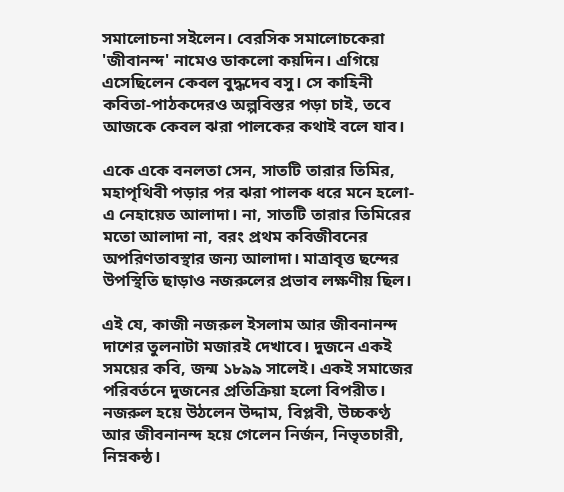সমালোচনা সইলেন। বেরসিক সমালোচকেরা 'জীবানন্দ' নামেও ডাকলো কয়দিন। এগিয়ে এসেছিলেন কেবল বুদ্ধদেব বসু। সে কাহিনী কবিতা-পাঠকদেরও অল্পবিস্তর পড়া চাই, তবে আজকে কেবল ঝরা পালকের কথাই বলে যাব।

একে একে বনলতা সেন, সাতটি তারার তিমির, মহাপৃথিবী পড়ার পর ঝরা পালক ধরে মনে হলো- এ নেহায়েত আলাদা। না, সাতটি তারার তিমিরের মতো আলাদা না, বরং প্রথম কবিজীবনের অপরিণতাবস্থার জন্য আলাদা। মাত্রাবৃত্ত ছন্দের উপস্থিতি ছাড়াও নজরুলের প্রভাব লক্ষণীয় ছিল।

এই যে, কাজী নজরুল ইসলাম আর জীবনানন্দ দাশের তুলনাটা মজারই দেখাবে। দুজনে একই সময়ের কবি, জন্ম ১৮৯৯ সালেই। একই সমাজের পরিবর্তনে দুজনের প্রতিক্রিয়া হলো বিপরীত। নজরুল হয়ে উঠলেন উদ্দাম, বিপ্লবী, উচ্চকণ্ঠ আর জীবনানন্দ হয়ে গেলেন নির্জন, নিভৃতচারী, নিম্নকন্ঠ।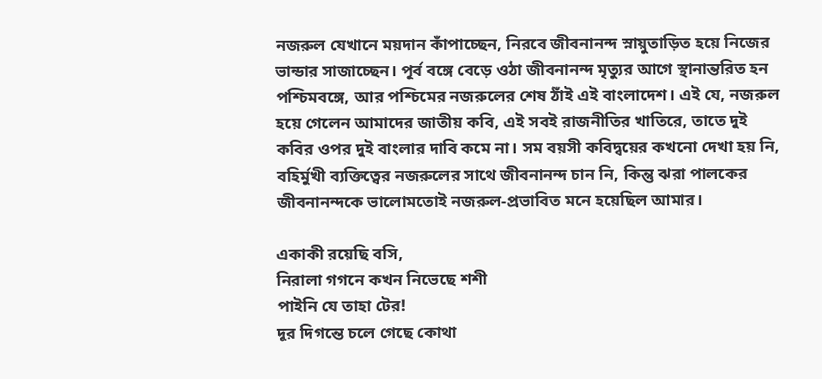নজরুল যেখানে ময়দান কাঁপাচ্ছেন, নিরবে জীবনানন্দ স্নায়ুতাড়িত হয়ে নিজের ভান্ডার সাজাচ্ছেন। পূর্ব বঙ্গে বেড়ে ওঠা জীবনানন্দ মৃত্যুর আগে স্থানান্তরিত হন পশ্চিমবঙ্গে, আর পশ্চিমের নজরুলের শেষ ঠাঁই এই বাংলাদেশ। এই যে, নজরুল হয়ে গেলেন আমাদের জাতীয় কবি, এই সবই রাজনীতির খাতিরে, তাতে দুই কবির ওপর দুই বাংলার দাবি কমে না। সম বয়সী কবিদ্বয়ের কখনো দেখা হয় নি, বহির্মুখী ব্যক্তিত্বের নজরুলের সাথে জীবনানন্দ চান নি, কিন্তু ঝরা পালকের জীবনানন্দকে ভালোমতোই নজরুল-প্রভাবিত মনে হয়েছিল আমার।

একাকী রয়েছি বসি,
নিরালা গগনে কখন নিভেছে শশী
পাইনি যে তাহা টের!
দূর দিগন্তে চলে গেছে কোথা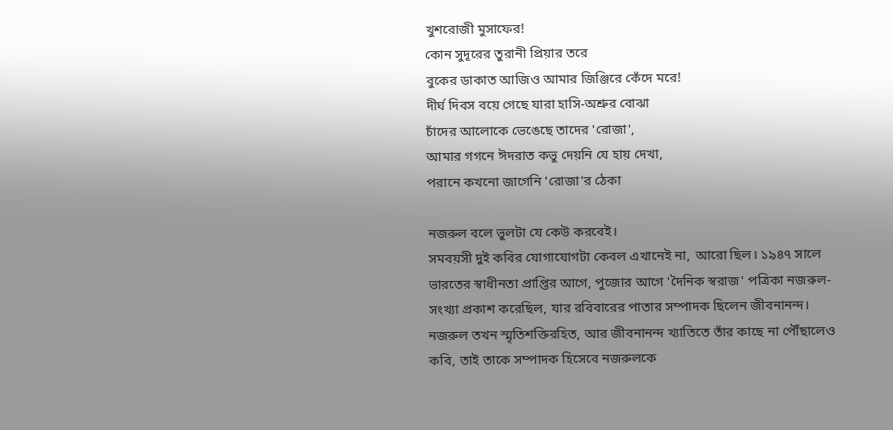খুশরোজী মুসাফের!
কোন সুদূরের তুরানী প্রিয়ার তরে
বুকের ডাকাত আজিও আমার জিঞ্জিরে কেঁদে মরে!
দীর্ঘ দিবস বয়ে গেছে যারা হাসি-অশ্রুর বোঝা
চাঁদের আলোকে ভেঙেছে তাদের 'রোজা',
আমার গগনে ঈদরাত কভু দেয়নি যে হায় দেখা,
পরানে কখনো জাগেনি 'রোজা'র ঠেকা

নজরুল বলে ভুলটা যে কেউ করবেই।
সমবয়সী দুই কবির যোগাযোগটা কেবল এখানেই না, আরো ছিল। ১৯৪৭ সালে ভারতের স্বাধীনতা প্রাপ্তির আগে, পুজোর আগে 'দৈনিক স্বরাজ' পত্রিকা নজরুল-সংখ্যা প্রকাশ করেছিল, যার রবিবারের পাতার সম্পাদক ছিলেন জীবনানন্দ। নজরুল তখন স্মৃতিশক্তিরহিত, আর জীবনানন্দ খ্যাতিতে তাঁর কাছে না পৌঁছালেও কবি, তাই তাকে সম্পাদক হিসেবে নজরুলকে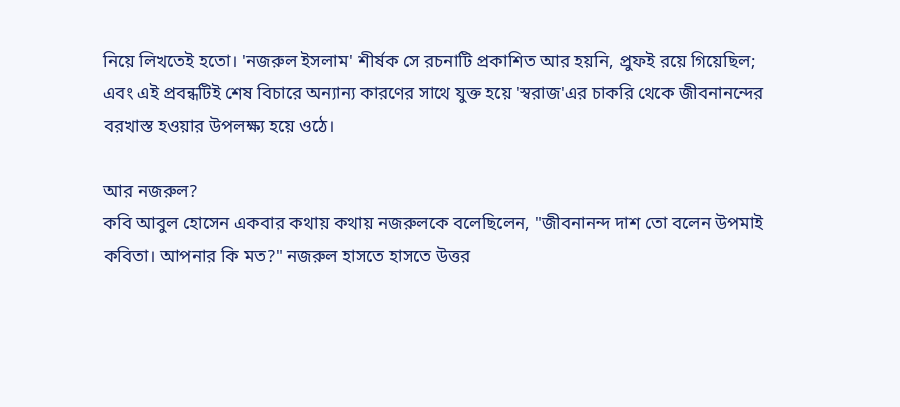নিয়ে লিখতেই হতো। 'নজরুল ইসলাম' শীর্ষক সে রচনাটি প্রকাশিত আর হয়নি, প্রুফই রয়ে গিয়েছিল; এবং এই প্রবন্ধটিই শেষ বিচারে অন্যান্য কারণের সাথে যুক্ত হয়ে 'স্বরাজ'এর চাকরি থেকে জীবনানন্দের বরখাস্ত হওয়ার উপলক্ষ্য হয়ে ওঠে।

আর নজরুল?
কবি আবুল হোসেন একবার কথায় কথায় নজরুলকে বলেছিলেন, "জীবনানন্দ দাশ তো বলেন উপমাই কবিতা। আপনার কি মত?" নজরুল হাসতে হাসতে উত্তর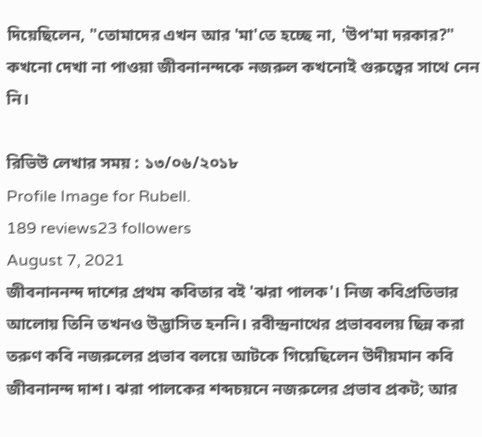দিয়েছিলেন, "তোমাদের এখন আর 'মা'তে হচ্ছে না, 'উপ'মা দরকার?"
কখনো দেখা না পাওয়া জীবনানন্দকে নজরুল কখনোই গুরুত্বের সাথে নেন নি।

রিভিউ লেখার সময় : ১৩/০৬/২০১৮
Profile Image for Rubell.
189 reviews23 followers
August 7, 2021
জীবনাননন্দ দাশের প্রথম কবিতার বই 'ঝরা পালক'। নিজ কবিপ্রতিভার আলোয় তিনি তখনও উদ্ভাসিত হননি। রবীন্দ্রনাথের প্রভাববলয় ছিন্ন করা তরুণ কবি নজরুলের প্রভাব বলয়ে আটকে গিয়েছিলেন উদীয়মান কবি জীবনানন্দ দাশ। ঝরা পালকের শব্দচয়নে নজরুলের প্রভাব প্রকট; আর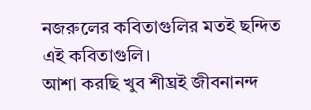নজরুলের কবিতাগুলির মতই ছন্দিত এই কবিতাগুলি।
আশা করছি খুব শীঘ্রই জীবনানন্দ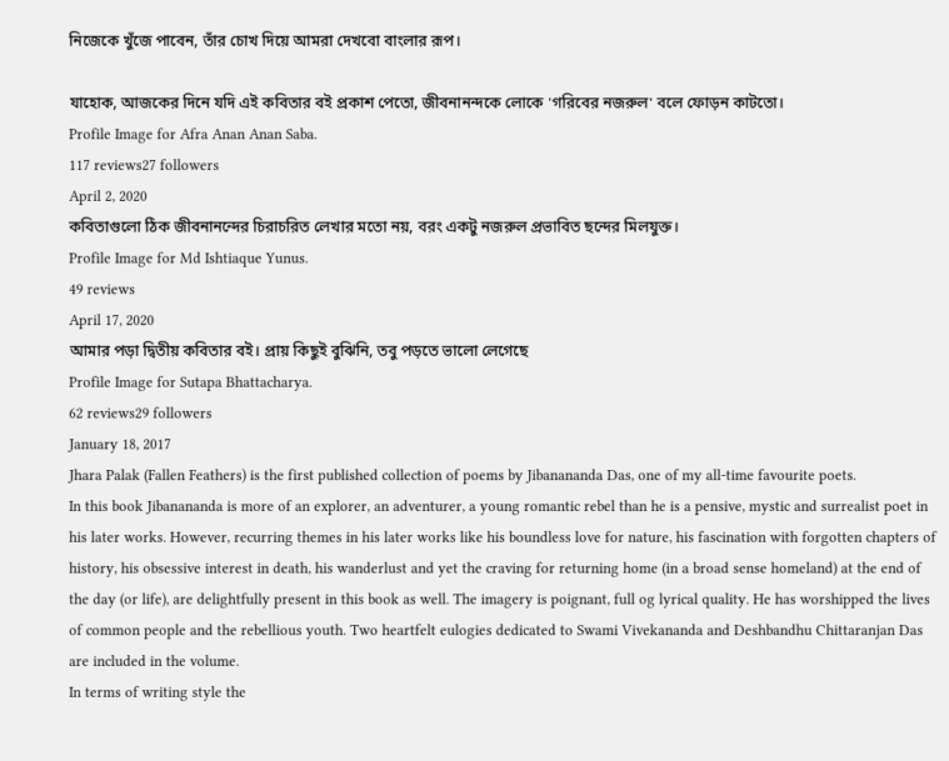নিজেকে খুঁজে পাবেন, তাঁর চোখ দিয়ে আমরা দেখবো বাংলার রূপ।

যাহোক, আজকের দিনে যদি এই কবিতার বই প্রকাশ পেতো, জীবনানন্দকে লোকে 'গরিবের নজরুল' বলে ফোড়ন কাটতো।
Profile Image for Afra Anan Anan Saba.
117 reviews27 followers
April 2, 2020
কবিতাগুলো ঠিক জীবনানন্দের চিরাচরিত লেখার মতো নয়, বরং একটু নজরুল প্রভাবিত ছন্দের মিলযুক্ত।
Profile Image for Md Ishtiaque Yunus.
49 reviews
April 17, 2020
আমার পড়া দ্বিতীয় কবিতার বই। প্রায় কিছুই বুঝিনি, তবু পড়তে ভালো লেগেছে
Profile Image for Sutapa Bhattacharya.
62 reviews29 followers
January 18, 2017
Jhara Palak (Fallen Feathers) is the first published collection of poems by Jibanananda Das, one of my all-time favourite poets.
In this book Jibanananda is more of an explorer, an adventurer, a young romantic rebel than he is a pensive, mystic and surrealist poet in his later works. However, recurring themes in his later works like his boundless love for nature, his fascination with forgotten chapters of history, his obsessive interest in death, his wanderlust and yet the craving for returning home (in a broad sense homeland) at the end of the day (or life), are delightfully present in this book as well. The imagery is poignant, full og lyrical quality. He has worshipped the lives of common people and the rebellious youth. Two heartfelt eulogies dedicated to Swami Vivekananda and Deshbandhu Chittaranjan Das are included in the volume.
In terms of writing style the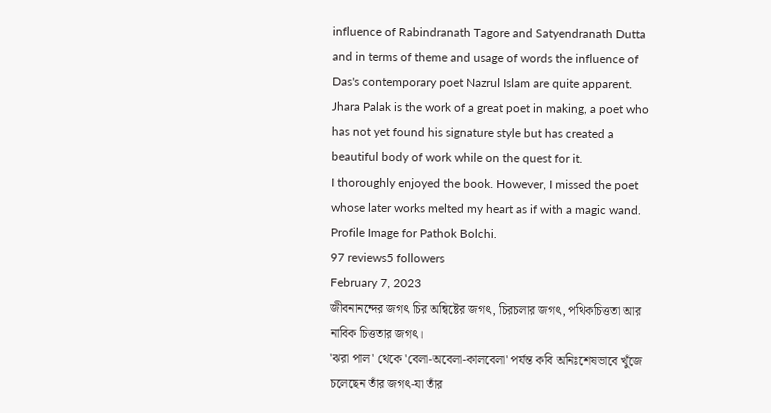influence of Rabindranath Tagore and Satyendranath Dutta and in terms of theme and usage of words the influence of Das's contemporary poet Nazrul Islam are quite apparent. Jhara Palak is the work of a great poet in making, a poet who has not yet found his signature style but has created a beautiful body of work while on the quest for it.
I thoroughly enjoyed the book. However, I missed the poet whose later works melted my heart as if with a magic wand.
Profile Image for Pathok Bolchi.
97 reviews5 followers
February 7, 2023
জীবনানন্দের জগৎ চির অন্বিষ্টের জগৎ, চিরচলার জগৎ, পথিকচিত্ততা আর নাবিক চিত্ততার জগৎ।
'ঝরা পাল' থেকে 'বেলা-অবেলা-কালবেলা' পর্যন্ত কবি অনিঃশেষভাবে খুঁজে চলেছেন তাঁর জগৎ-যা তাঁর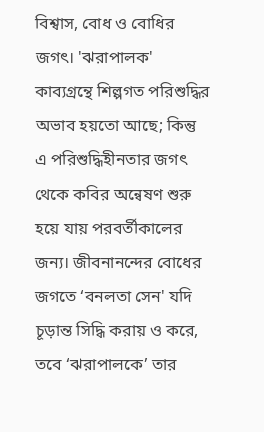বিশ্বাস, বোধ ও বোধির জগৎ। 'ঝরাপালক' কাব্যগ্রন্থে শিল্পগত পরিশুদ্ধির অভাব হয়তো আছে; কিন্তু এ পরিশুদ্ধিহীনতার জগৎ থেকে কবির অন্বেষণ শুরু হয়ে যায় পরবর্তীকালের জন্য। জীবনানন্দের বোধের জগতে ‘বনলতা সেন' যদি চূড়ান্ত সিদ্ধি করায় ও করে, তবে ‘ঝরাপালকে’ তার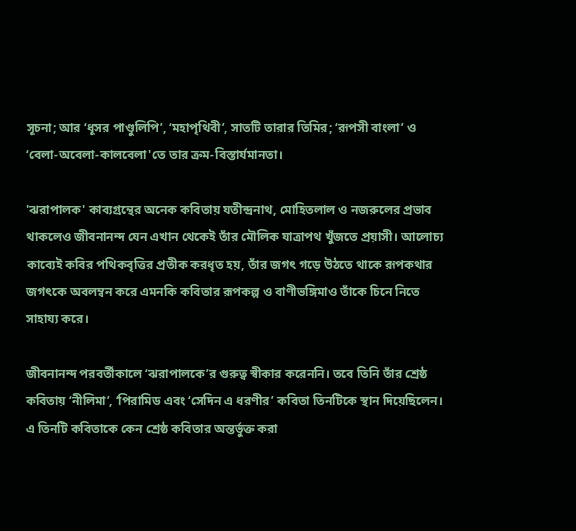সূচনা; আর ‘ধূসর পাণ্ডুলিপি’, ‘মহাপৃথিবী’, সাতটি তারার তিমির; ‘রূপসী বাংলা’ ও ‘বেলা-অবেলা-কালবেলা'তে তার ক্রম-বিস্তার্যমানতা।

'ঝরাপালক' কাব্যগ্রন্থের অনেক কবিতায় যতীন্দ্রনাথ, মোহিতলাল ও নজরুলের প্রভাব থাকলেও জীবনানন্দ যেন এখান থেকেই তাঁর মৌলিক যাত্রাপথ খুঁজতে প্রয়াসী। আলোচ্য কাব্যেই কবির পথিকবৃত্তির প্রতীক করধৃত হয়, তাঁর জগৎ গড়ে উঠতে থাকে রূপকথার জগৎকে অবলম্বন করে এমনকি কবিতার রূপকল্প ও বাণীভঙ্গিমাও তাঁকে চিনে নিতে সাহায্য করে।

জীবনানন্দ পরবর্তীকালে ‘ঝরাপালকে’র গুরুত্ব স্বীকার করেননি। তবে তিনি তাঁর শ্রেষ্ঠ কবিতায় ‘নীলিমা’, ‘পিরামিড এবং ‘সেদিন এ ধরণীর’ কবিতা তিনটিকে স্থান দিয়েছিলেন। এ তিনটি কবিতাকে কেন শ্রেষ্ঠ কবিতার অন্তর্ভুক্ত করা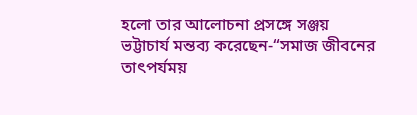হলো তার আলোচনা প্রসঙ্গে সঞ্জয় ভট্টাচার্য মন্তব্য করেছেন-“সমাজ জীবনের তাৎপর্যময়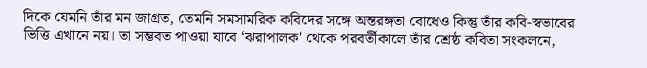দিকে যেমনি তাঁর মন জাগ্রত, তেমনি সমসামরিক কবিদের সঙ্গে অন্তরঙ্গতা বোধেও কিন্তু তাঁর কবি-স্বভাবের ভিত্তি এখানে নয়। তা সম্ভবত পাওয়া যাবে ‘ঝরাপালক' থেকে পরবর্তীকালে তাঁর শ্রেষ্ঠ কবিতা সংকলনে,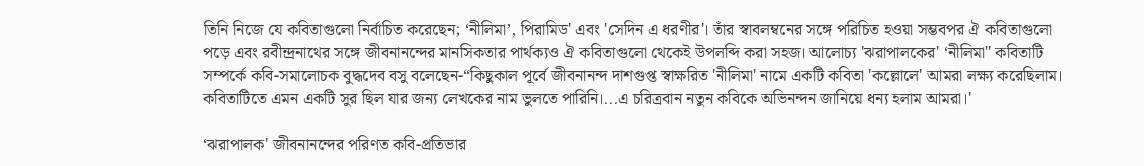তিনি নিজে যে কবিতাগুলো নির্বাচিত করেছেন; ‘নীলিমা’, পিরামিড' এবং 'সেদিন এ ধরণীর'। তাঁর স্বাবলম্বনের সঙ্গে পরিচিত হওয়া সম্ভবপর ঐ কবিতাগুলো পড়ে এবং রবীন্দ্রনাথের সঙ্গে জীবনানন্দের মানসিকতার পার্থক্যও ঐ কবিতাগুলো থেকেই উপলব্দি করা সহজ। আলোচ্য 'ঝরাপালকের' ‘নীলিমা" কবিতাটি সম্পর্কে কবি-সমালোচক বুদ্ধদেব বসু বলেছেন-“কিছুকাল পূর্বে জীবনানন্দ দাশগুপ্ত স্বাক্ষরিত 'নীলিমা' নামে একটি কবিতা 'কল্লোলে' আমরা লক্ষ্য করেছিলাম। কবিতাটিতে এমন একটি সুর ছিল যার জন্য লেখকের নাম ভুলতে পারিনি।...এ চরিত্রবান নতুন কবিকে অভিনন্দন জানিয়ে ধন্য হলাম আমরা।'

‘ঝরাপালক' জীবনানন্দের পরিণত কবি-প্রতিভার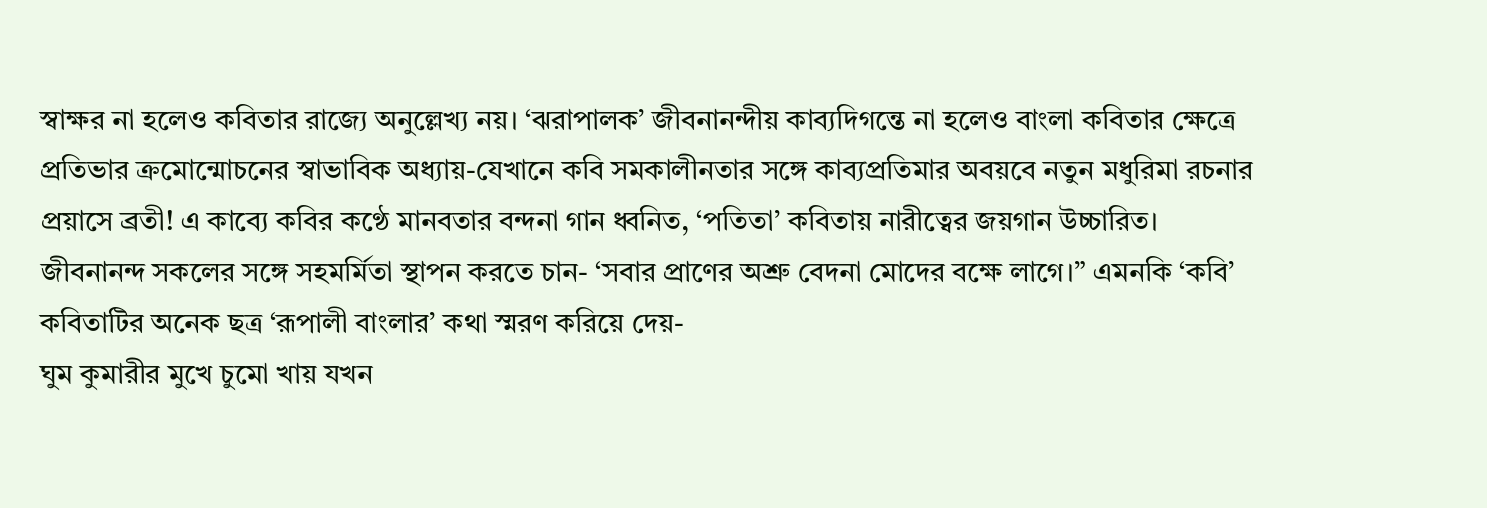স্বাক্ষর না হলেও কবিতার রাজ্যে অনুল্লেখ্য নয়। ‘ঝরাপালক’ জীবনানন্দীয় কাব্যদিগন্তে না হলেও বাংলা কবিতার ক্ষেত্রে প্রতিভার ক্রমোন্মোচনের স্বাভাবিক অধ্যায়-যেখানে কবি সমকালীনতার সঙ্গে কাব্যপ্রতিমার অবয়বে নতুন মধুরিমা রচনার প্রয়াসে ব্রতী! এ কাব্যে কবির কণ্ঠে মানবতার বন্দনা গান ধ্বনিত, ‘পতিতা’ কবিতায় নারীত্বের জয়গান উচ্চারিত। জীবনানন্দ সকলের সঙ্গে সহমর্মিতা স্থাপন করতে চান- ‘সবার প্রাণের অশ্রু বেদনা মোদের বক্ষে লাগে।” এমনকি ‘কবি’ কবিতাটির অনেক ছত্র ‘রূপালী বাংলার’ কথা স্মরণ করিয়ে দেয়-
ঘুম কুমারীর মুখে চুমো খায় যখন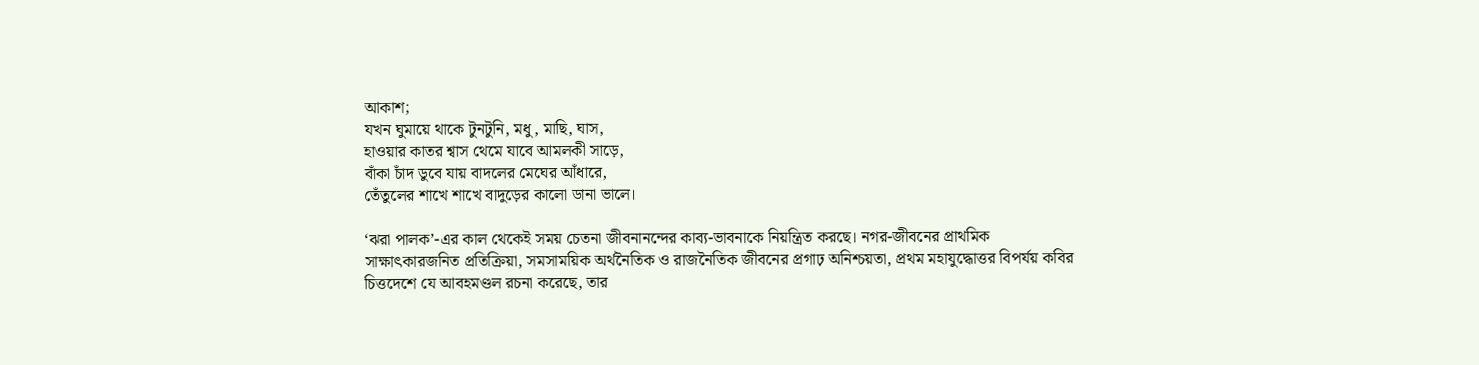আকাশ;
যখন ঘুমায়ে থাকে টুনটুনি, মধু, মাছি, ঘাস,
হাওয়ার কাতর শ্বাস থেমে যাবে আমলকী সাড়ে,
বাঁকা চাঁদ ডুবে যায় বাদলের মেঘের আঁধারে,
তেঁতুলের শাখে শাখে বাদুড়ের কালো ডানা ভালে।

‘ঝরা পালক’-এর কাল থেকেই সময় চেতনা জীবনানন্দের কাব্য-ভাবনাকে নিয়ন্ত্রিত করছে। নগর-জীবনের প্রাথমিক সাক্ষাৎকারজনিত প্রতিক্রিয়া, সমসাময়িক অর্থনৈতিক ও রাজনৈতিক জীবনের প্রগাঢ় অনিশ্চয়তা, প্রথম মহাযুদ্ধোত্তর বিপর্যয় কবির চিত্তদেশে যে আবহমণ্ডল রচনা করেছে, তার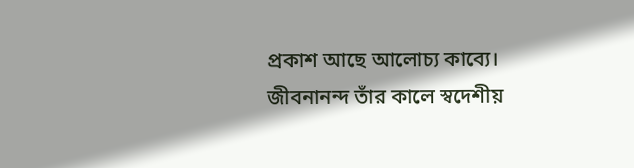প্রকাশ আছে আলোচ্য কাব্যে। জীবনানন্দ তাঁর কালে স্বদেশীয়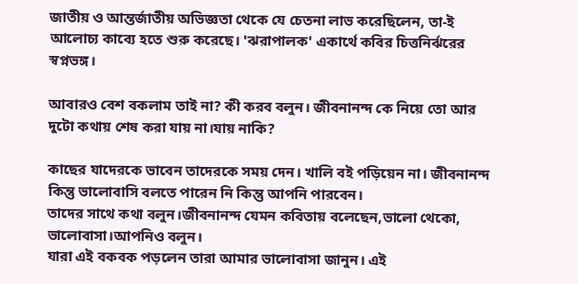জাতীয় ও আন্তর্জাতীয় অভিজ্ঞতা থেকে যে চেতনা লাভ করেছিলেন, তা-ই আলোচ্য কাব্যে হতে শুরু করেছে। 'ঝরাপালক' একার্থে কবির চিত্তনির্ঝরের স্বপ্নভঙ্গ।

আবারও বেশ বকলাম তাই না? কী করব বলুন। জীবনানন্দ কে নিয়ে তো আর দুটো কথায় শেষ করা যায় না।যায় নাকি?

কাছের যাদেরকে ভাবেন তাদেরকে সময় দেন। খালি বই পড়িয়েন না। জীবনানন্দ কিন্তু ভালোবাসি বলতে পারেন নি কিন্তু আপনি পারবেন।
তাদের সাথে কথা বলুন।জীবনানন্দ যেমন কবিতায় বলেছেন,ভালো থেকো, ভালোবাসা।আপনিও বলুন।
যারা এই বকবক পড়লেন তারা আমার ভালোবাসা জানুন। এই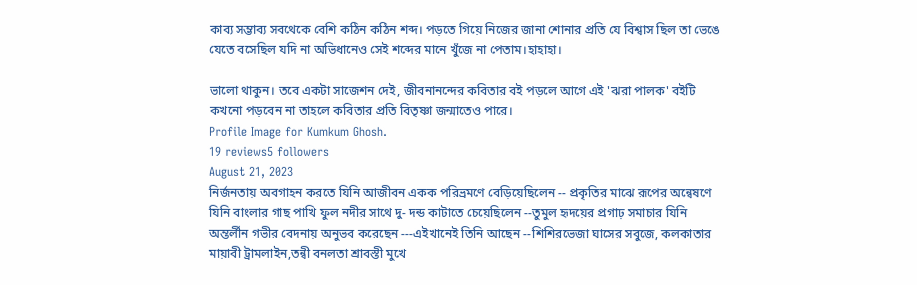কাব্য সম্ভাব্য সবথেকে বেশি কঠিন কঠিন শব্দ। পড়তে গিয়ে নিজের জানা শোনার প্রতি যে বিশ্বাস ছিল তা ভেঙে যেতে বসেছিল যদি না অভিধানেও সেই শব্দের মানে খুঁজে না পেতাম।হাহাহা।

ভালো থাকুন। তবে একটা সাজেশন দেই, জীবনানন্দের কবিতার বই পড়লে আগে এই 'ঝরা পালক' বইটি কখনো পড়বেন না তাহলে কবিতার প্রতি বিতৃষ্ণা জন্মাতেও পারে।
Profile Image for Kumkum Ghosh.
19 reviews5 followers
August 21, 2023
নির্জনতায় অবগাহন করতে যিনি আজীবন একক পরিভ্রমণে বেড়িয়েছিলেন -- প্রকৃতির মাঝে রূপের অন্বেষণে যিনি বাংলার গাছ পাখি ফুল নদীর সাথে দু- দন্ড কাটাতে চেয়েছিলেন --তুমুল হৃদয়ের প্রগাঢ় সমাচার যিনি অন্তর্লীন গভীর বেদনায় অনুভব করেছেন ---এইখানেই তিনি আছেন --শিশিরভেজা ঘাসের সবুজে, কলকাতার মায়াবী ট্রামলাইন,তন্বী বনলতা শ্রাবস্তী মুখে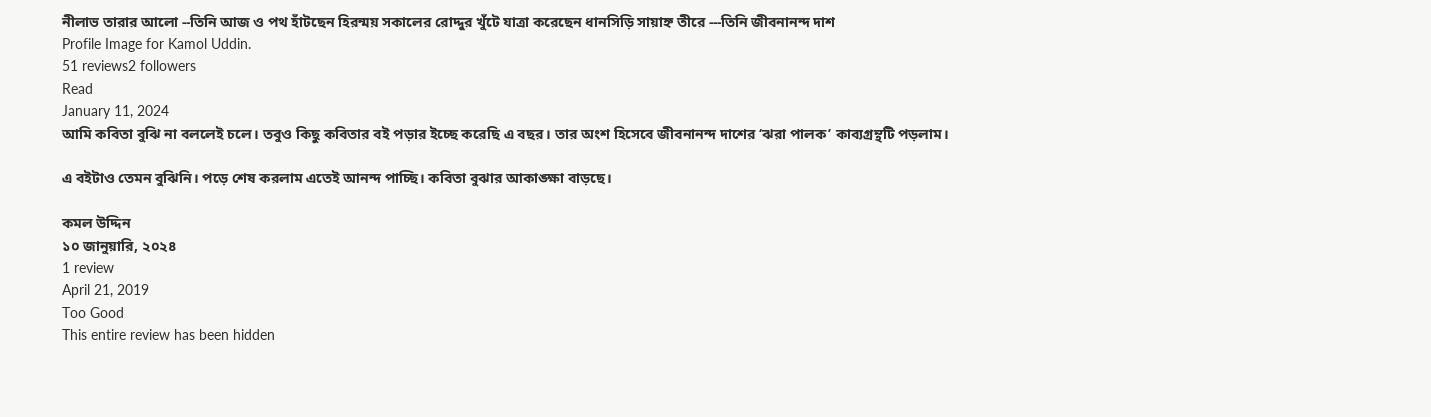নীলাভ তারার আলো --তিনি আজ ও পথ হাঁটছেন হিরন্ময় সকালের রোদ্দুর খুঁটে যাত্রা করেছেন ধানসিড়ি সায়াহ্ন তীরে ---তিনি জীবনানন্দ দাশ
Profile Image for Kamol Uddin.
51 reviews2 followers
Read
January 11, 2024
আমি কবিতা বুঝি না বললেই চলে। তবুও কিছু কবিতার বই পড়ার ইচ্ছে করেছি এ বছর। তার অংশ হিসেবে জীবনানন্দ দাশের ‘ঝরা পালক’ কাব্যগ্রন্থটি পড়লাম।

এ বইটাও তেমন বুঝিনি। পড়ে শেষ করলাম এতেই আনন্দ পাচ্ছি। কবিতা বুঝার আকাঙ্ক্ষা বাড়ছে।

কমল উদ্দিন
১০ জানুয়ারি, ২০২৪
1 review
April 21, 2019
Too Good
This entire review has been hidden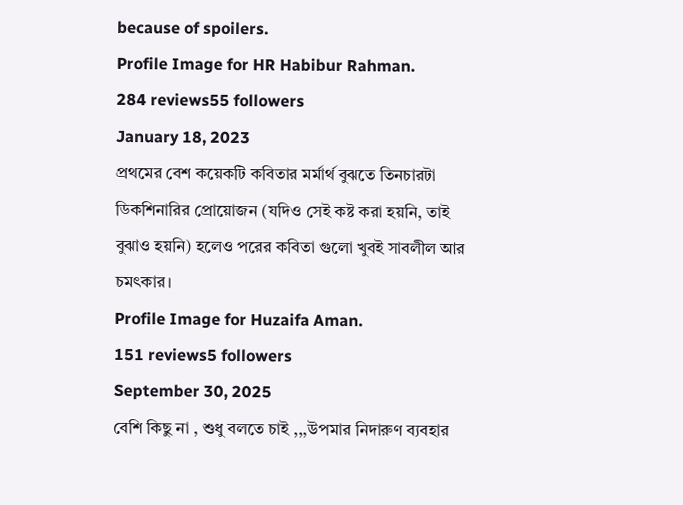because of spoilers.
Profile Image for HR Habibur Rahman.
284 reviews55 followers
January 18, 2023
প্রথমের বেশ কয়েকটি কবিতার মর্মার্থ বুঝতে তিনচারটা ডিকশিনারির প্রোয়োজন (যদিও সেই কষ্ট করা হয়নি, তাই বুঝাও হয়নি) হলেও পরের কবিতা গুলো খুবই সাবলীল আর চমৎকার।
Profile Image for Huzaifa Aman.
151 reviews5 followers
September 30, 2025
বেশি কিছু না , শুধু বলতে চাই ,,,উপমার নিদারুণ ব্যবহার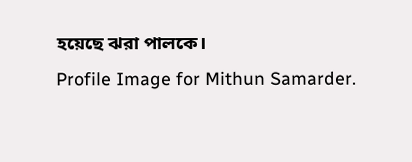হয়েছে ঝরা পালকে।
Profile Image for Mithun Samarder.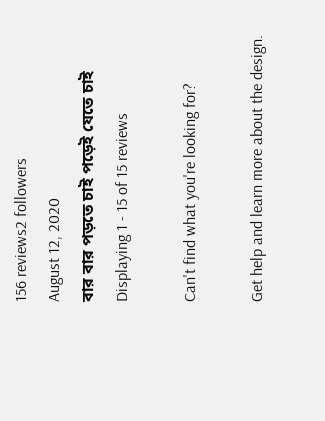156 reviews2 followers
August 12, 2020
বার বার পড়তে চাই পড়েই যেতে চাই
Displaying 1 - 15 of 15 reviews

Can't find what you're looking for?

Get help and learn more about the design.